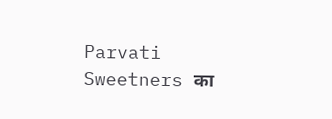Parvati Sweetners का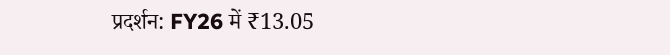प्रदर्शन: FY26 में ₹13.05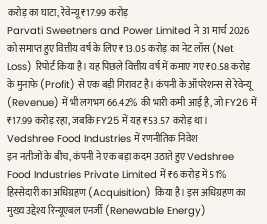करोड़ का घाटा, रेवेन्यू ₹17.99 करोड़
Parvati Sweetners and Power Limited ने 31 मार्च 2026 को समाप्त हुए वित्तीय वर्ष के लिए ₹13.05 करोड़ का नेट लॉस (Net Loss) रिपोर्ट किया है। यह पिछले वित्तीय वर्ष में कमाए गए ₹0.58 करोड़ के मुनाफे (Profit) से एक बड़ी गिरावट है। कंपनी के ऑपरेशन्स से रेवेन्यू (Revenue) में भी लगभग 66.42% की भारी कमी आई है, जो FY26 में ₹17.99 करोड़ रहा, जबकि FY25 में यह ₹53.57 करोड़ था।
Vedshree Food Industries में रणनीतिक निवेश
इन नतीजों के बीच, कंपनी ने एक बड़ा कदम उठाते हुए Vedshree Food Industries Private Limited में ₹6 करोड़ में 51% हिस्सेदारी का अधिग्रहण (Acquisition) किया है। इस अधिग्रहण का मुख्य उद्देश्य रिन्यूएबल एनर्जी (Renewable Energy)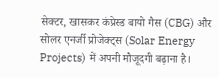सेक्टर, खासकर कंप्रेस्ड बायो गैस (CBG) और सोलर एनर्जी प्रोजेक्ट्स (Solar Energy Projects) में अपनी मौजूदगी बढ़ाना है।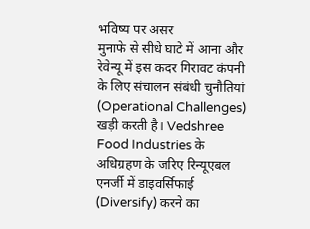भविष्य पर असर
मुनाफे से सीधे घाटे में आना और रेवेन्यू में इस कदर गिरावट कंपनी के लिए संचालन संबंधी चुनौतियां (Operational Challenges) खड़ी करती है। Vedshree Food Industries के अधिग्रहण के जरिए रिन्यूएबल एनर्जी में डाइवर्सिफाई (Diversify) करने का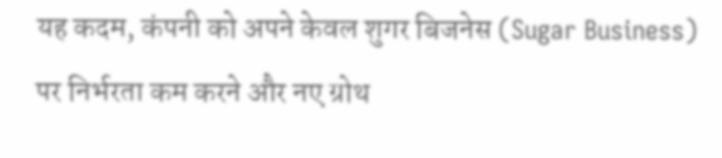यह कदम, कंपनी को अपने केवल शुगर बिजनेस (Sugar Business) पर निर्भरता कम करने और नए ग्रोथ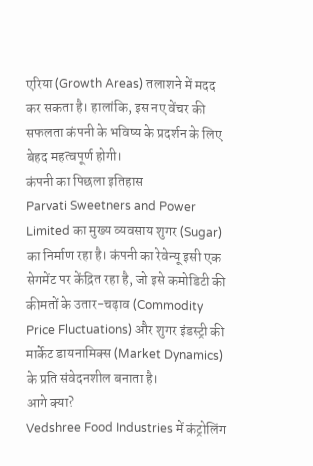एरिया (Growth Areas) तलाशने में मदद कर सकता है। हालांकि, इस नए वेंचर की सफलता कंपनी के भविष्य के प्रदर्शन के लिए बेहद महत्वपूर्ण होगी।
कंपनी का पिछला इतिहास
Parvati Sweetners and Power Limited का मुख्य व्यवसाय शुगर (Sugar) का निर्माण रहा है। कंपनी का रेवेन्यू इसी एक सेगमेंट पर केंद्रित रहा है, जो इसे कमोडिटी की कीमतों के उतार-चढ़ाव (Commodity Price Fluctuations) और शुगर इंडस्ट्री की मार्केट डायनामिक्स (Market Dynamics) के प्रति संवेदनशील बनाता है।
आगे क्या?
Vedshree Food Industries में कंट्रोलिंग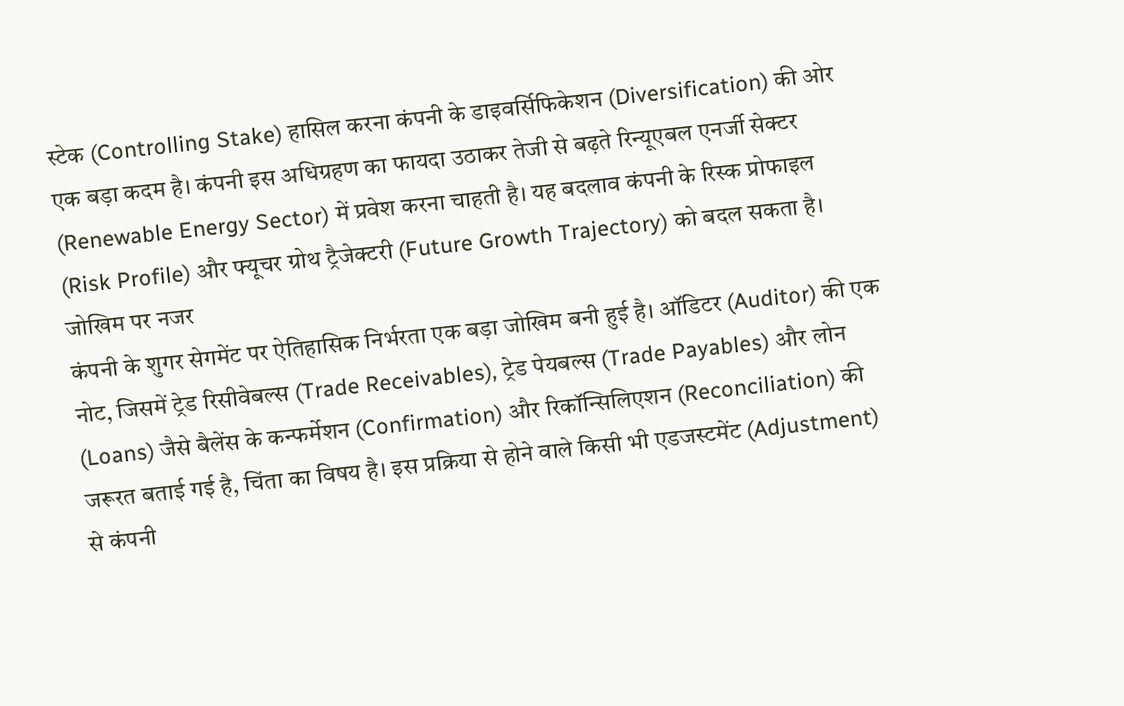स्टेक (Controlling Stake) हासिल करना कंपनी के डाइवर्सिफिकेशन (Diversification) की ओर एक बड़ा कदम है। कंपनी इस अधिग्रहण का फायदा उठाकर तेजी से बढ़ते रिन्यूएबल एनर्जी सेक्टर (Renewable Energy Sector) में प्रवेश करना चाहती है। यह बदलाव कंपनी के रिस्क प्रोफाइल (Risk Profile) और फ्यूचर ग्रोथ ट्रैजेक्टरी (Future Growth Trajectory) को बदल सकता है।
जोखिम पर नजर
कंपनी के शुगर सेगमेंट पर ऐतिहासिक निर्भरता एक बड़ा जोखिम बनी हुई है। ऑडिटर (Auditor) की एक नोट, जिसमें ट्रेड रिसीवेबल्स (Trade Receivables), ट्रेड पेयबल्स (Trade Payables) और लोन (Loans) जैसे बैलेंस के कन्फर्मेशन (Confirmation) और रिकॉन्सिलिएशन (Reconciliation) की जरूरत बताई गई है, चिंता का विषय है। इस प्रक्रिया से होने वाले किसी भी एडजस्टमेंट (Adjustment) से कंपनी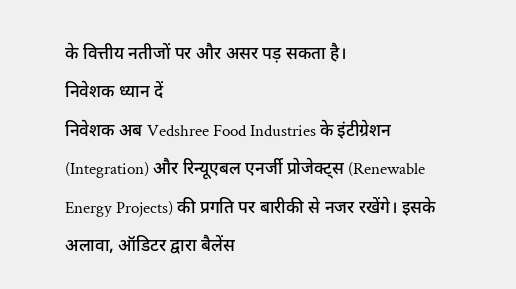के वित्तीय नतीजों पर और असर पड़ सकता है।
निवेशक ध्यान दें
निवेशक अब Vedshree Food Industries के इंटीग्रेशन (Integration) और रिन्यूएबल एनर्जी प्रोजेक्ट्स (Renewable Energy Projects) की प्रगति पर बारीकी से नजर रखेंगे। इसके अलावा, ऑडिटर द्वारा बैलेंस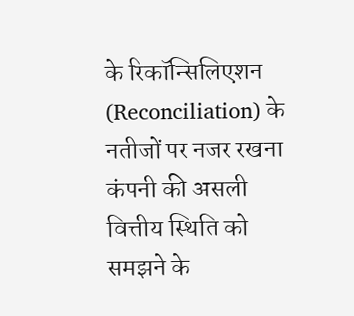के रिकॉन्सिलिएशन (Reconciliation) के नतीजों पर नजर रखना कंपनी की असली वित्तीय स्थिति को समझने के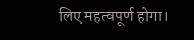लिए महत्वपूर्ण होगा।